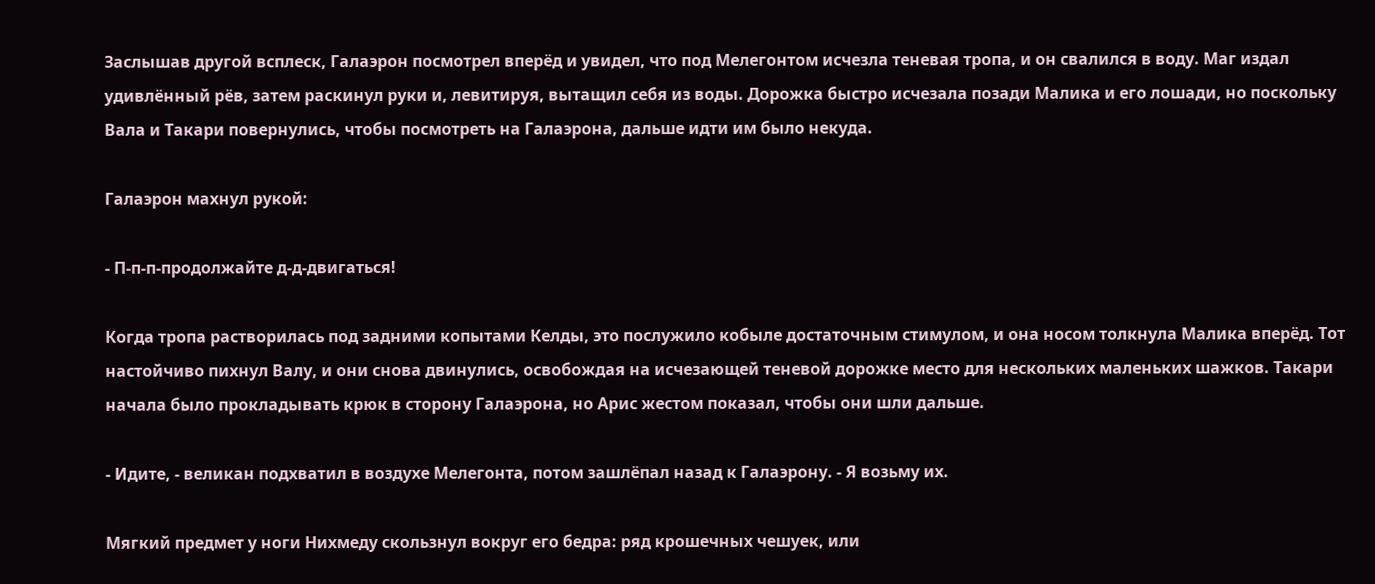Заслышав другой всплеск, Галаэрон посмотрел вперёд и увидел, что под Мелегонтом исчезла теневая тропа, и он свалился в воду. Маг издал удивлённый рёв, затем раскинул руки и, левитируя, вытащил себя из воды. Дорожка быстро исчезала позади Малика и его лошади, но поскольку Вала и Такари повернулись, чтобы посмотреть на Галаэрона, дальше идти им было некуда.

Галаэрон махнул рукой:

- П-п-п-продолжайте д-д-двигаться!

Когда тропа растворилась под задними копытами Келды, это послужило кобыле достаточным стимулом, и она носом толкнула Малика вперёд. Тот настойчиво пихнул Валу, и они снова двинулись, освобождая на исчезающей теневой дорожке место для нескольких маленьких шажков. Такари начала было прокладывать крюк в сторону Галаэрона, но Арис жестом показал, чтобы они шли дальше.

- Идите, - великан подхватил в воздухе Мелегонта, потом зашлёпал назад к Галаэрону. - Я возьму их.

Мягкий предмет у ноги Нихмеду скользнул вокруг его бедра: ряд крошечных чешуек, или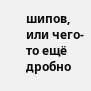шипов, или чего-то ещё дробно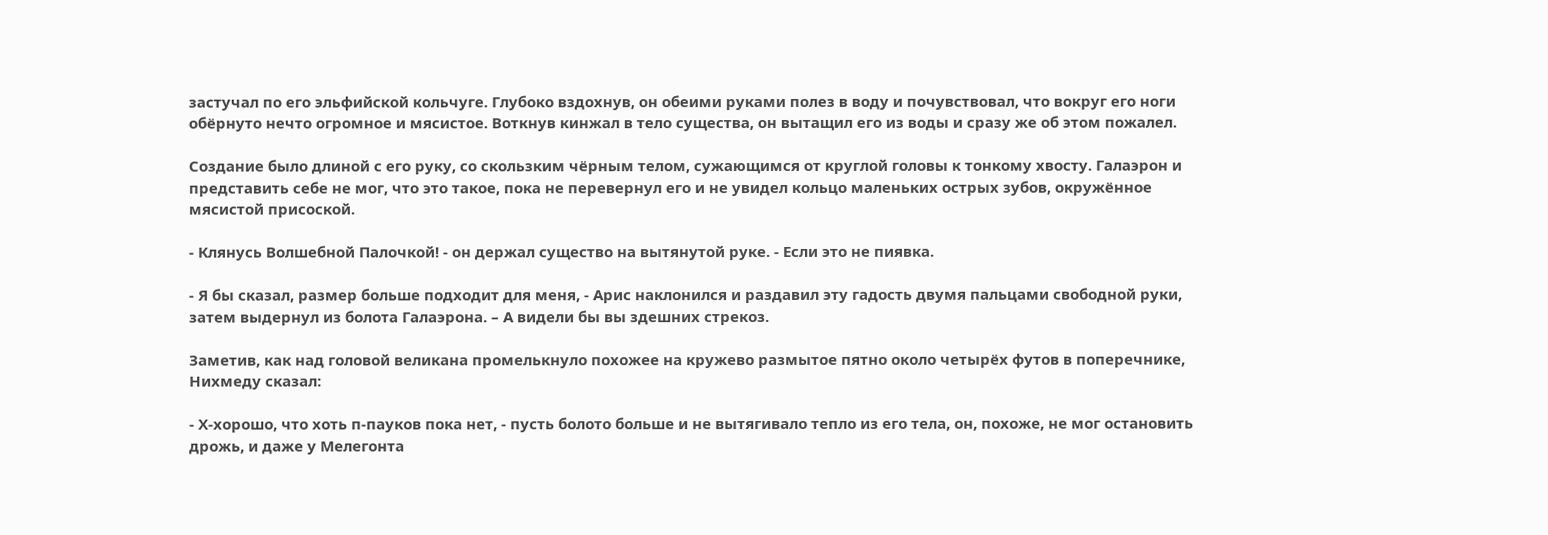застучал по его эльфийской кольчуге. Глубоко вздохнув, он обеими руками полез в воду и почувствовал, что вокруг его ноги обёрнуто нечто огромное и мясистое. Воткнув кинжал в тело существа, он вытащил его из воды и сразу же об этом пожалел.

Создание было длиной с его руку, со скользким чёрным телом, сужающимся от круглой головы к тонкому хвосту. Галаэрон и представить себе не мог, что это такое, пока не перевернул его и не увидел кольцо маленьких острых зубов, окружённое мясистой присоской.

- Клянусь Волшебной Палочкой! - он держал существо на вытянутой руке. - Если это не пиявка.

- Я бы сказал, размер больше подходит для меня, - Арис наклонился и раздавил эту гадость двумя пальцами свободной руки, затем выдернул из болота Галаэрона. – А видели бы вы здешних стрекоз.

Заметив, как над головой великана промелькнуло похожее на кружево размытое пятно около четырёх футов в поперечнике, Нихмеду сказал:

- Х-хорошо, что хоть п-пауков пока нет, - пусть болото больше и не вытягивало тепло из его тела, он, похоже, не мог остановить дрожь, и даже у Мелегонта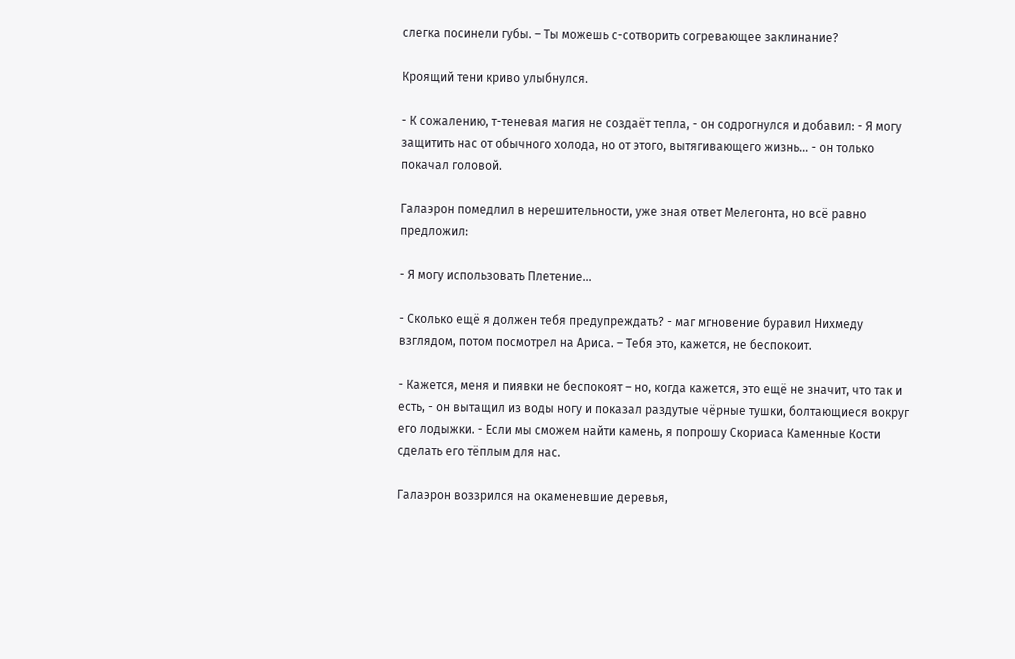слегка посинели губы. – Ты можешь с-сотворить согревающее заклинание?

Кроящий тени криво улыбнулся.

- К сожалению, т-теневая магия не создаёт тепла, - он содрогнулся и добавил: - Я могу защитить нас от обычного холода, но от этого, вытягивающего жизнь... - он только покачал головой.

Галаэрон помедлил в нерешительности, уже зная ответ Мелегонта, но всё равно предложил:

- Я могу использовать Плетение…

- Сколько ещё я должен тебя предупреждать? - маг мгновение буравил Нихмеду взглядом, потом посмотрел на Ариса. – Тебя это, кажется, не беспокоит.

- Кажется, меня и пиявки не беспокоят – но, когда кажется, это ещё не значит, что так и есть, - он вытащил из воды ногу и показал раздутые чёрные тушки, болтающиеся вокруг его лодыжки. - Если мы сможем найти камень, я попрошу Скориаса Каменные Кости сделать его тёплым для нас.

Галаэрон воззрился на окаменевшие деревья,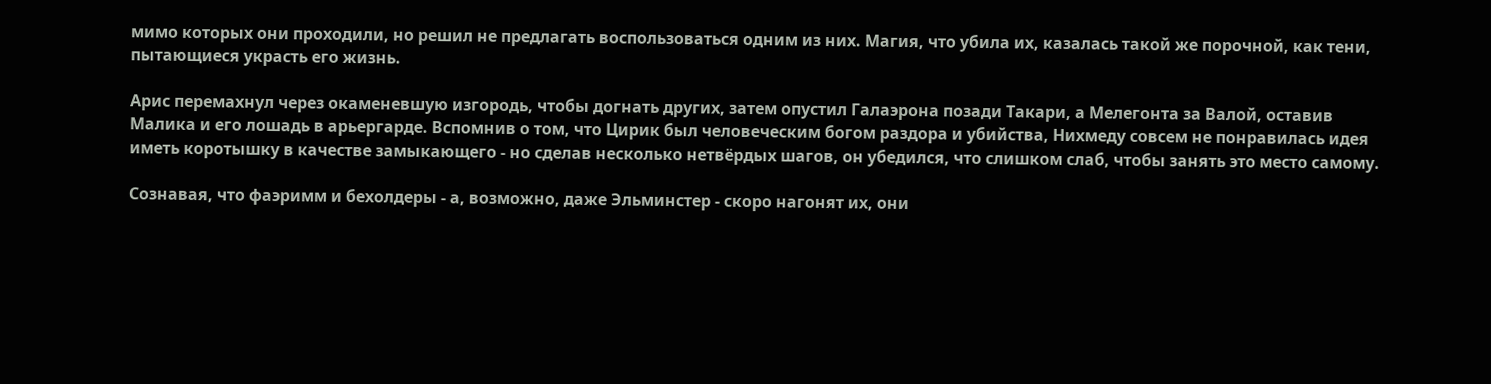мимо которых они проходили, но решил не предлагать воспользоваться одним из них. Магия, что убила их, казалась такой же порочной, как тени, пытающиеся украсть его жизнь.

Арис перемахнул через окаменевшую изгородь, чтобы догнать других, затем опустил Галаэрона позади Такари, а Мелегонта за Валой, оставив Малика и его лошадь в арьергарде. Вспомнив о том, что Цирик был человеческим богом раздора и убийства, Нихмеду совсем не понравилась идея иметь коротышку в качестве замыкающего - но сделав несколько нетвёрдых шагов, он убедился, что слишком слаб, чтобы занять это место самому.

Сознавая, что фаэримм и бехолдеры - а, возможно, даже Эльминстер - скоро нагонят их, они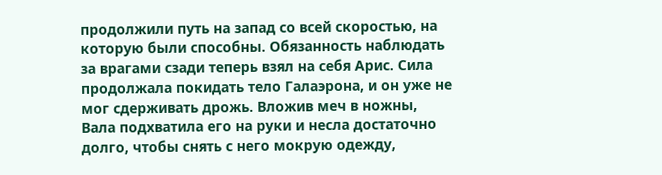продолжили путь на запад со всей скоростью, на которую были способны. Обязанность наблюдать за врагами сзади теперь взял на себя Арис. Сила продолжала покидать тело Галаэрона, и он уже не мог сдерживать дрожь. Вложив меч в ножны, Вала подхватила его на руки и несла достаточно долго, чтобы снять с него мокрую одежду,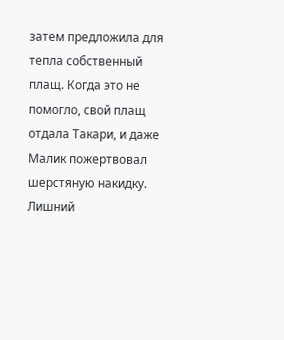затем предложила для тепла собственный плащ. Когда это не помогло, свой плащ отдала Такари, и даже Малик пожертвовал шерстяную накидку. Лишний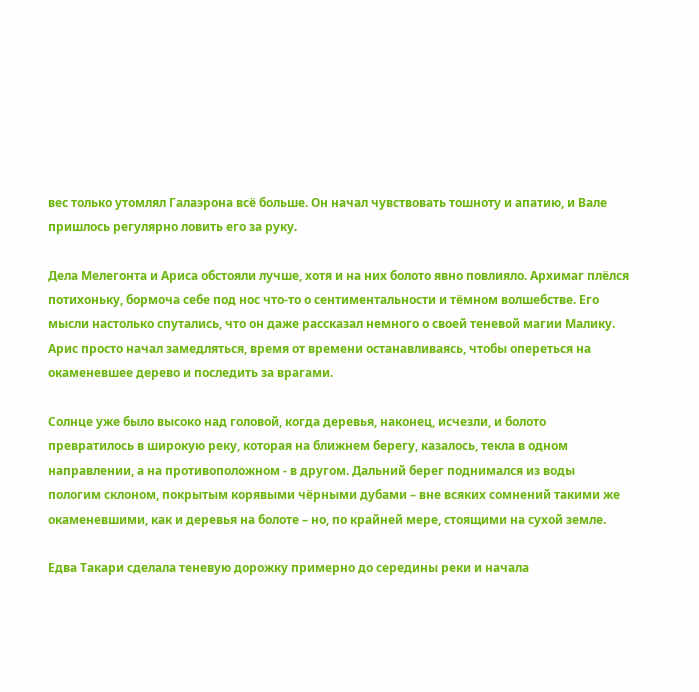вес только утомлял Галаэрона всё больше. Он начал чувствовать тошноту и апатию, и Вале пришлось регулярно ловить его за руку.

Дела Мелегонта и Ариса обстояли лучше, хотя и на них болото явно повлияло. Архимаг плёлся потихоньку, бормоча себе под нос что-то о сентиментальности и тёмном волшебстве. Его мысли настолько спутались, что он даже рассказал немного о своей теневой магии Малику. Арис просто начал замедляться, время от времени останавливаясь, чтобы опереться на окаменевшее дерево и последить за врагами.

Солнце уже было высоко над головой, когда деревья, наконец, исчезли, и болото превратилось в широкую реку, которая на ближнем берегу, казалось, текла в одном направлении, а на противоположном - в другом. Дальний берег поднимался из воды пологим склоном, покрытым корявыми чёрными дубами – вне всяких сомнений такими же окаменевшими, как и деревья на болоте – но, по крайней мере, стоящими на сухой земле.

Едва Такари сделала теневую дорожку примерно до середины реки и начала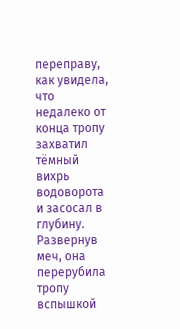переправу, как увидела, что недалеко от конца тропу захватил тёмный вихрь водоворота и засосал в глубину. Развернув меч, она перерубила тропу вспышкой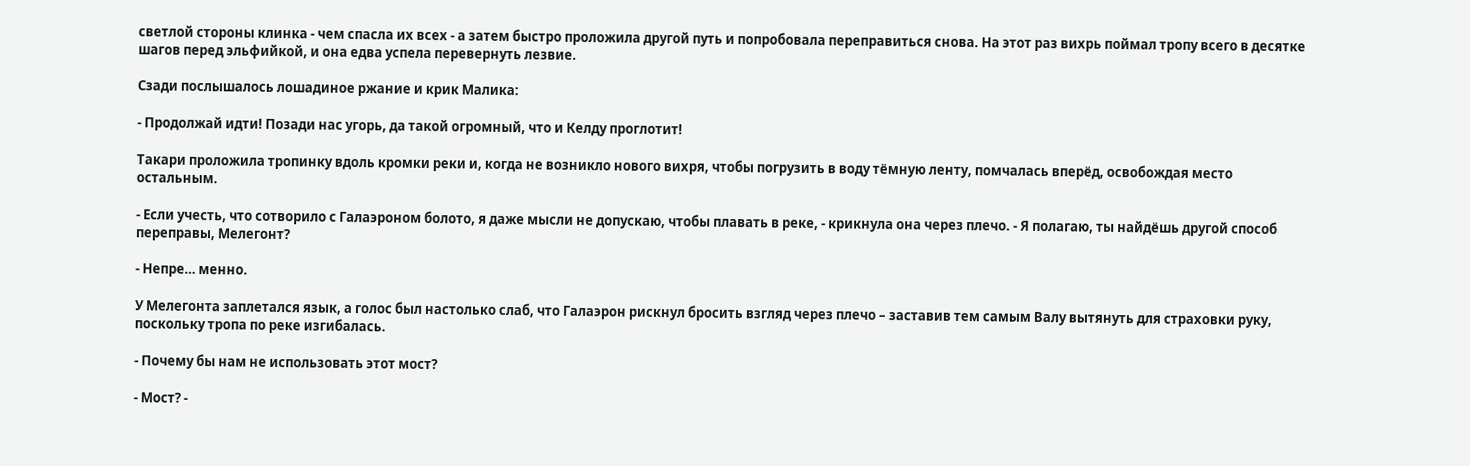светлой стороны клинка - чем спасла их всех - а затем быстро проложила другой путь и попробовала переправиться снова. На этот раз вихрь поймал тропу всего в десятке шагов перед эльфийкой, и она едва успела перевернуть лезвие.

Сзади послышалось лошадиное ржание и крик Малика:

- Продолжай идти! Позади нас угорь, да такой огромный, что и Келду проглотит!

Такари проложила тропинку вдоль кромки реки и, когда не возникло нового вихря, чтобы погрузить в воду тёмную ленту, помчалась вперёд, освобождая место остальным.

- Если учесть, что сотворило с Галаэроном болото, я даже мысли не допускаю, чтобы плавать в реке, - крикнула она через плечо. - Я полагаю, ты найдёшь другой способ переправы, Мелегонт?

- Непре… менно.

У Мелегонта заплетался язык, а голос был настолько слаб, что Галаэрон рискнул бросить взгляд через плечо – заставив тем самым Валу вытянуть для страховки руку, поскольку тропа по реке изгибалась.

- Почему бы нам не использовать этот мост?

- Мост? -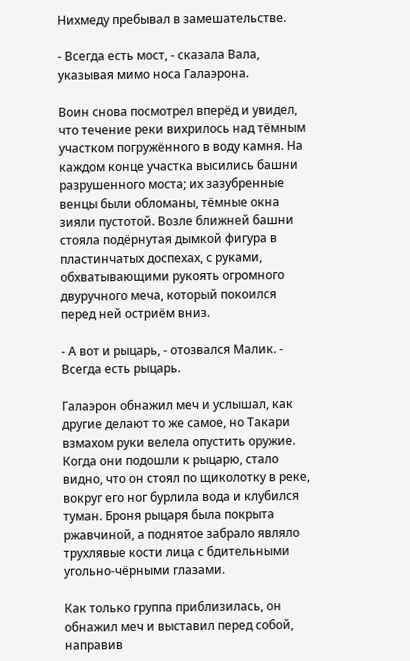Нихмеду пребывал в замешательстве.

- Всегда есть мост, - сказала Вала, указывая мимо носа Галаэрона.

Воин снова посмотрел вперёд и увидел, что течение реки вихрилось над тёмным участком погружённого в воду камня. На каждом конце участка высились башни разрушенного моста; их зазубренные венцы были обломаны, тёмные окна зияли пустотой. Возле ближней башни стояла подёрнутая дымкой фигура в пластинчатых доспехах, с руками, обхватывающими рукоять огромного двуручного меча, который покоился перед ней остриём вниз.

- А вот и рыцарь, - отозвался Малик. - Всегда есть рыцарь.

Галаэрон обнажил меч и услышал, как другие делают то же самое, но Такари взмахом руки велела опустить оружие. Когда они подошли к рыцарю, стало видно, что он стоял по щиколотку в реке, вокруг его ног бурлила вода и клубился туман. Броня рыцаря была покрыта ржавчиной, а поднятое забрало являло трухлявые кости лица с бдительными угольно-чёрными глазами.

Как только группа приблизилась, он обнажил меч и выставил перед собой, направив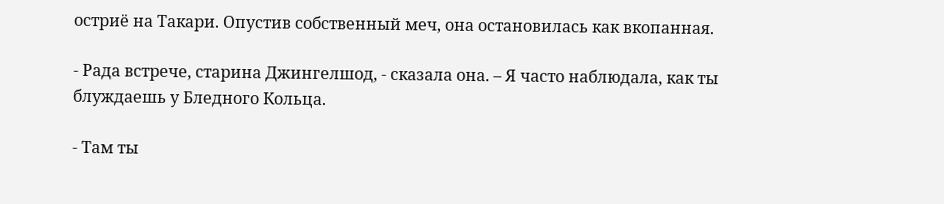остриё на Такари. Опустив собственный меч, она остановилась как вкопанная.

- Рада встрече, старина Джингелшод, - сказала она. – Я часто наблюдала, как ты блуждаешь у Бледного Кольца.

- Там ты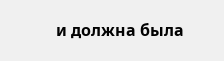и должна была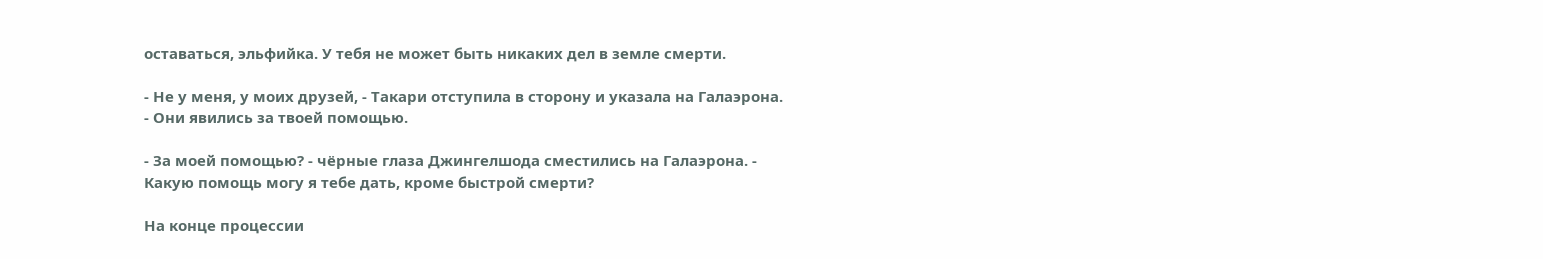оставаться, эльфийка. У тебя не может быть никаких дел в земле смерти.

- Не у меня, у моих друзей, - Такари отступила в сторону и указала на Галаэрона. - Они явились за твоей помощью.

- За моей помощью? - чёрные глаза Джингелшода сместились на Галаэрона. - Какую помощь могу я тебе дать, кроме быстрой смерти?

На конце процессии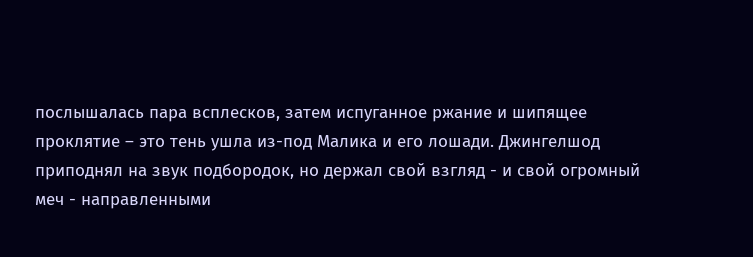послышалась пара всплесков, затем испуганное ржание и шипящее проклятие – это тень ушла из-под Малика и его лошади. Джингелшод приподнял на звук подбородок, но держал свой взгляд - и свой огромный меч - направленными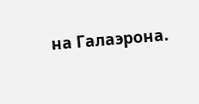на Галаэрона.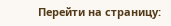Перейти на страницу: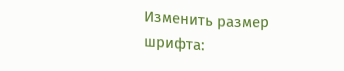Изменить размер шрифта: